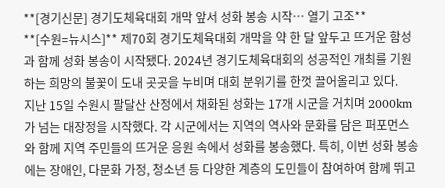**[경기신문] 경기도체육대회 개막 앞서 성화 봉송 시작… 열기 고조**
**[수원=뉴시스]** 제70회 경기도체육대회 개막을 약 한 달 앞두고 뜨거운 함성과 함께 성화 봉송이 시작됐다. 2024년 경기도체육대회의 성공적인 개최를 기원하는 희망의 불꽃이 도내 곳곳을 누비며 대회 분위기를 한껏 끌어올리고 있다.
지난 15일 수원시 팔달산 산정에서 채화된 성화는 17개 시군을 거치며 2000km가 넘는 대장정을 시작했다. 각 시군에서는 지역의 역사와 문화를 담은 퍼포먼스와 함께 지역 주민들의 뜨거운 응원 속에서 성화를 봉송했다. 특히, 이번 성화 봉송에는 장애인, 다문화 가정, 청소년 등 다양한 계층의 도민들이 참여하여 함께 뛰고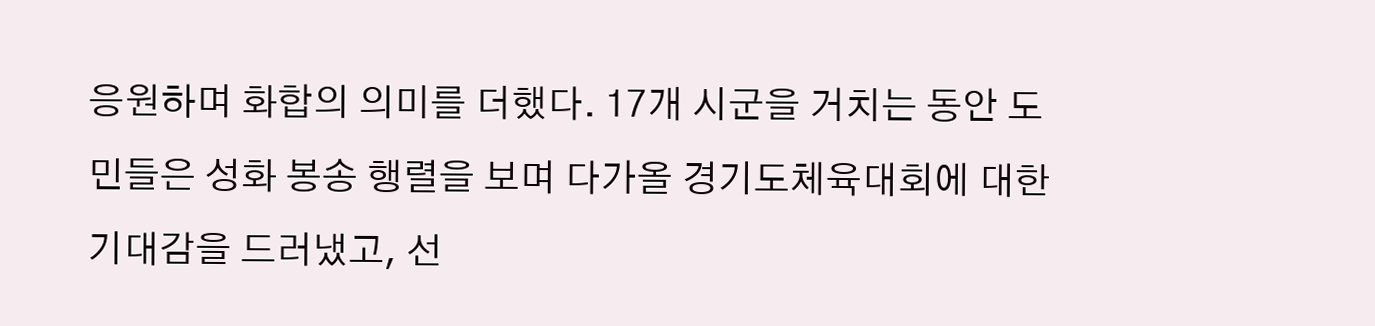응원하며 화합의 의미를 더했다. 17개 시군을 거치는 동안 도민들은 성화 봉송 행렬을 보며 다가올 경기도체육대회에 대한 기대감을 드러냈고, 선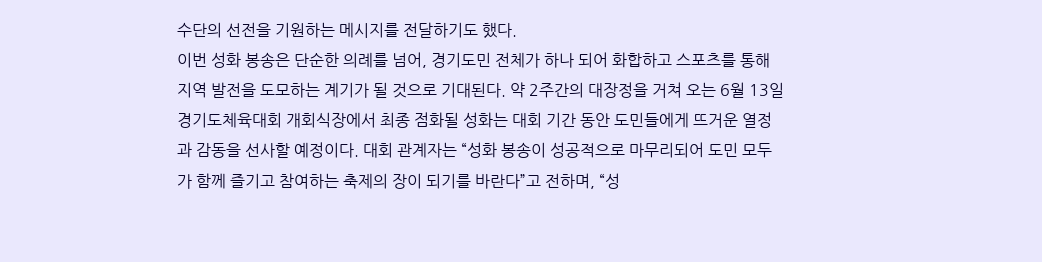수단의 선전을 기원하는 메시지를 전달하기도 했다.
이번 성화 봉송은 단순한 의례를 넘어, 경기도민 전체가 하나 되어 화합하고 스포츠를 통해 지역 발전을 도모하는 계기가 될 것으로 기대된다. 약 2주간의 대장정을 거쳐 오는 6월 13일 경기도체육대회 개회식장에서 최종 점화될 성화는 대회 기간 동안 도민들에게 뜨거운 열정과 감동을 선사할 예정이다. 대회 관계자는 “성화 봉송이 성공적으로 마무리되어 도민 모두가 함께 즐기고 참여하는 축제의 장이 되기를 바란다”고 전하며, “성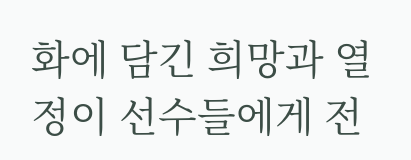화에 담긴 희망과 열정이 선수들에게 전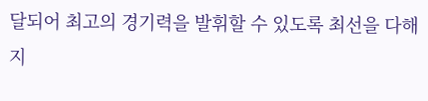달되어 최고의 경기력을 발휘할 수 있도록 최선을 다해 지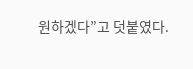원하겠다”고 덧붙였다.